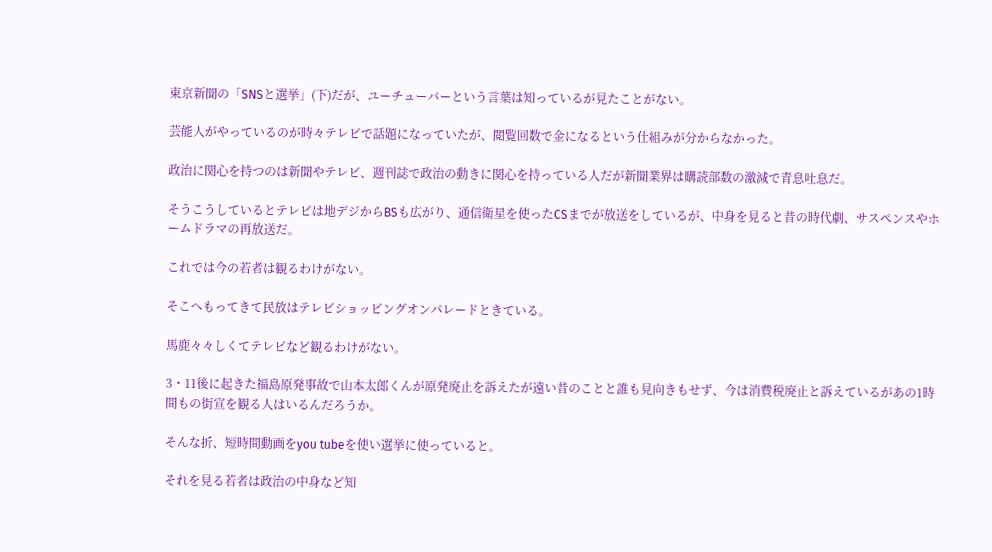東京新聞の「SNSと選挙」(下)だが、ユーチューバーという言葉は知っているが見たことがない。

芸能人がやっているのが時々テレビで話題になっていたが、閲覧回数で金になるという仕組みが分からなかった。

政治に関心を持つのは新聞やテレビ、週刊誌で政治の動きに関心を持っている人だが新聞業界は購読部数の激減で青息吐息だ。

そうこうしているとテレビは地デジからBSも広がり、通信衛星を使ったCSまでが放送をしているが、中身を見ると昔の時代劇、サスペンスやホームドラマの再放送だ。

これでは今の若者は観るわけがない。

そこへもってきて民放はテレビショッピングオンパレードときている。

馬鹿々々しくてテレビなど観るわけがない。

3・11後に起きた福島原発事故で山本太郎くんが原発廃止を訴えたが遠い昔のことと誰も見向きもせず、今は消費税廃止と訴えているがあの1時間もの街宣を観る人はいるんだろうか。

そんな折、短時間動画をyou tubeを使い選挙に使っていると。

それを見る若者は政治の中身など知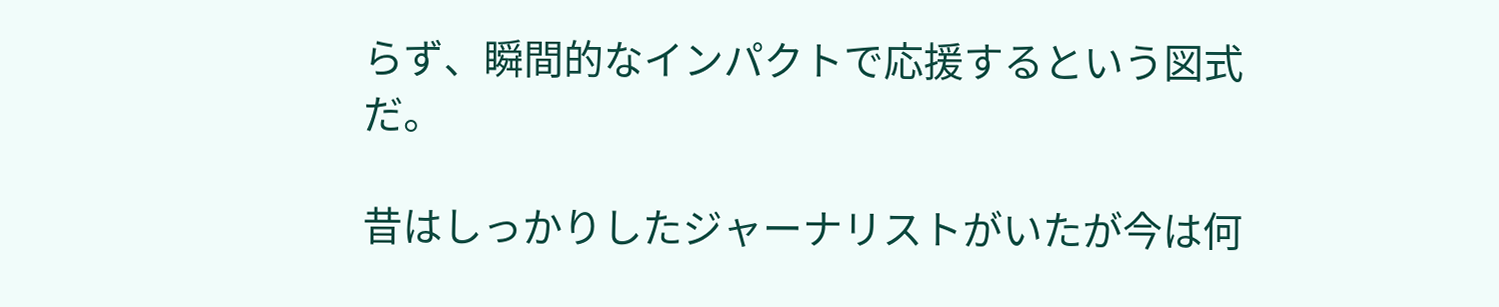らず、瞬間的なインパクトで応援するという図式だ。

昔はしっかりしたジャーナリストがいたが今は何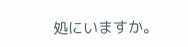処にいますか。